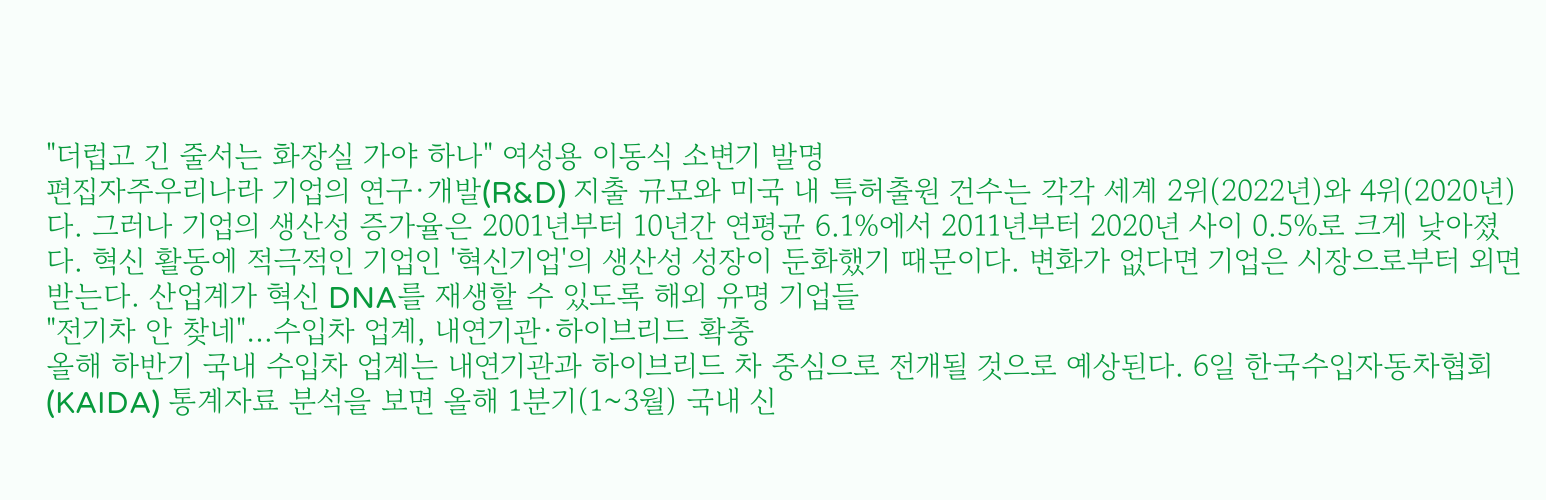"더럽고 긴 줄서는 화장실 가야 하나" 여성용 이동식 소변기 발명
편집자주우리나라 기업의 연구·개발(R&D) 지출 규모와 미국 내 특허출원 건수는 각각 세계 2위(2022년)와 4위(2020년)다. 그러나 기업의 생산성 증가율은 2001년부터 10년간 연평균 6.1%에서 2011년부터 2020년 사이 0.5%로 크게 낮아졌다. 혁신 활동에 적극적인 기업인 '혁신기업'의 생산성 성장이 둔화했기 때문이다. 변화가 없다면 기업은 시장으로부터 외면받는다. 산업계가 혁신 DNA를 재생할 수 있도록 해외 유명 기업들
"전기차 안 찾네"…수입차 업계, 내연기관·하이브리드 확충
올해 하반기 국내 수입차 업계는 내연기관과 하이브리드 차 중심으로 전개될 것으로 예상된다. 6일 한국수입자동차협회(KAIDA) 통계자료 분석을 보면 올해 1분기(1~3월) 국내 신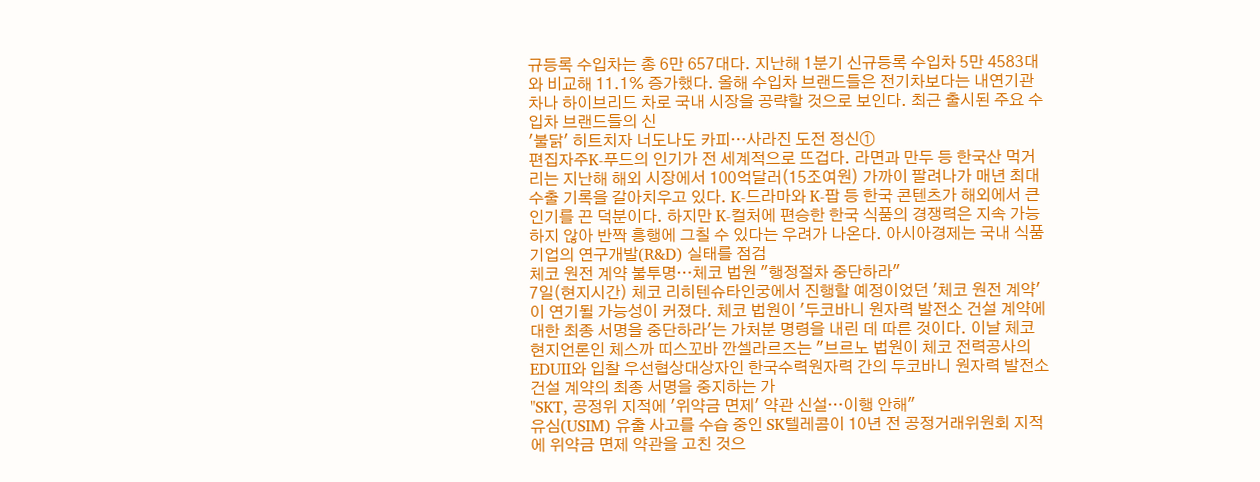규등록 수입차는 총 6만 657대다. 지난해 1분기 신규등록 수입차 5만 4583대와 비교해 11.1% 증가했다. 올해 수입차 브랜드들은 전기차보다는 내연기관 차나 하이브리드 차로 국내 시장을 공략할 것으로 보인다. 최근 출시된 주요 수입차 브랜드들의 신
'불닭' 히트치자 너도나도 카피…사라진 도전 정신①
편집자주K-푸드의 인기가 전 세계적으로 뜨겁다. 라면과 만두 등 한국산 먹거리는 지난해 해외 시장에서 100억달러(15조여원) 가까이 팔려나가 매년 최대 수출 기록을 갈아치우고 있다. K-드라마와 K-팝 등 한국 콘텐츠가 해외에서 큰 인기를 끈 덕분이다. 하지만 K-컬처에 편승한 한국 식품의 경쟁력은 지속 가능하지 않아 반짝 흥행에 그칠 수 있다는 우려가 나온다. 아시아경제는 국내 식품기업의 연구개발(R&D) 실태를 점검
체코 원전 계약 불투명…체코 법원 "행정절차 중단하라"
7일(현지시간) 체코 리히텐슈타인궁에서 진행할 예정이었던 '체코 원전 계약'이 연기될 가능성이 커졌다. 체코 법원이 '두코바니 원자력 발전소 건설 계약에 대한 최종 서명을 중단하라'는 가처분 명령을 내린 데 따른 것이다. 이날 체코 현지언론인 체스까 띠스꼬바 깐셀라르즈는 "브르노 법원이 체코 전력공사의 EDUII와 입찰 우선협상대상자인 한국수력원자력 간의 두코바니 원자력 발전소 건설 계약의 최종 서명을 중지하는 가
"SKT, 공정위 지적에 '위약금 면제' 약관 신설…이행 안해"
유심(USIM) 유출 사고를 수습 중인 SK텔레콤이 10년 전 공정거래위원회 지적에 위약금 면제 약관을 고친 것으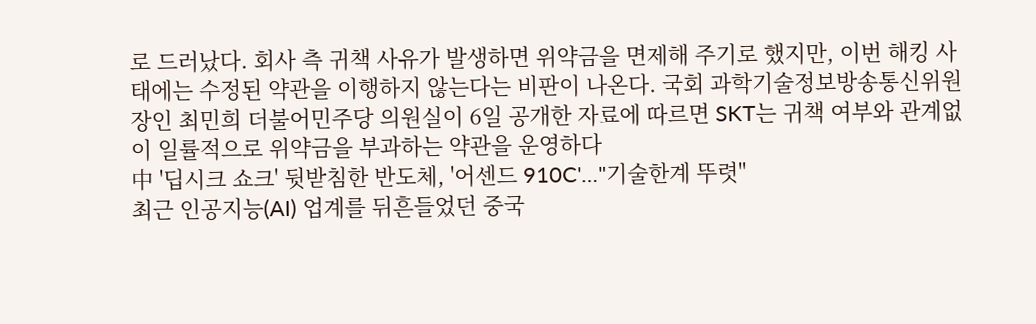로 드러났다. 회사 측 귀책 사유가 발생하면 위약금을 면제해 주기로 했지만, 이번 해킹 사태에는 수정된 약관을 이행하지 않는다는 비판이 나온다. 국회 과학기술정보방송통신위원장인 최민희 더불어민주당 의원실이 6일 공개한 자료에 따르면 SKT는 귀책 여부와 관계없이 일률적으로 위약금을 부과하는 약관을 운영하다
中 '딥시크 쇼크' 뒷받침한 반도체, '어센드 910C'…"기술한계 뚜렷"
최근 인공지능(AI) 업계를 뒤흔들었던 중국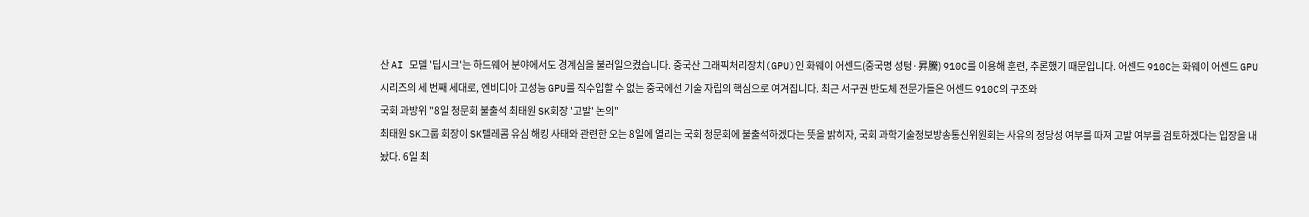산 AI 모델 '딥시크'는 하드웨어 분야에서도 경계심을 불러일으켰습니다. 중국산 그래픽처리장치(GPU)인 화웨이 어센드(중국명 성텅·昇騰) 910C를 이용해 훈련, 추론했기 때문입니다. 어센드 910C는 화웨이 어센드 GPU 시리즈의 세 번째 세대로, 엔비디아 고성능 GPU를 직수입할 수 없는 중국에선 기술 자립의 핵심으로 여겨집니다. 최근 서구권 반도체 전문가들은 어센드 910C의 구조와
국회 과방위 "8일 청문회 불출석 최태원 SK회장 '고발' 논의"
최태원 SK그룹 회장이 SK텔레콤 유심 해킹 사태와 관련한 오는 8일에 열리는 국회 청문회에 불출석하겠다는 뜻을 밝히자, 국회 과학기술정보방송통신위원회는 사유의 정당성 여부를 따져 고발 여부를 검토하겠다는 입장을 내놨다. 6일 최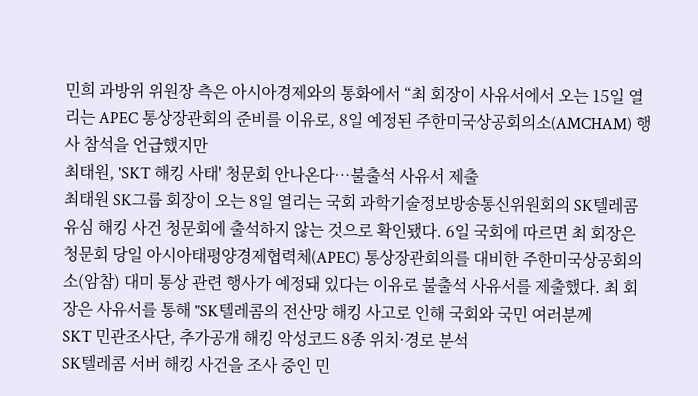민희 과방위 위원장 측은 아시아경제와의 통화에서 “최 회장이 사유서에서 오는 15일 열리는 APEC 통상장관회의 준비를 이유로, 8일 예정된 주한미국상공회의소(AMCHAM) 행사 참석을 언급했지만
최태원, 'SKT 해킹 사태' 청문회 안나온다…불출석 사유서 제출
최태원 SK그룹 회장이 오는 8일 열리는 국회 과학기술정보방송통신위원회의 SK텔레콤 유심 해킹 사건 청문회에 출석하지 않는 것으로 확인됐다. 6일 국회에 따르면 최 회장은 청문회 당일 아시아태평양경제협력체(APEC) 통상장관회의를 대비한 주한미국상공회의소(암참) 대미 통상 관련 행사가 예정돼 있다는 이유로 불출석 사유서를 제출했다. 최 회장은 사유서를 통해 "SK텔레콤의 전산망 해킹 사고로 인해 국회와 국민 여러분께
SKT 민관조사단, 추가공개 해킹 악성코드 8종 위치·경로 분석
SK텔레콤 서버 해킹 사건을 조사 중인 민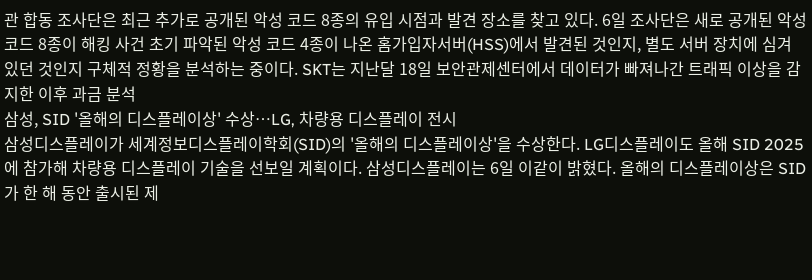관 합동 조사단은 최근 추가로 공개된 악성 코드 8종의 유입 시점과 발견 장소를 찾고 있다. 6일 조사단은 새로 공개된 악성 코드 8종이 해킹 사건 초기 파악된 악성 코드 4종이 나온 홈가입자서버(HSS)에서 발견된 것인지, 별도 서버 장치에 심겨 있던 것인지 구체적 정황을 분석하는 중이다. SKT는 지난달 18일 보안관제센터에서 데이터가 빠져나간 트래픽 이상을 감지한 이후 과금 분석
삼성, SID '올해의 디스플레이상' 수상…LG, 차량용 디스플레이 전시
삼성디스플레이가 세계정보디스플레이학회(SID)의 '올해의 디스플레이상'을 수상한다. LG디스플레이도 올해 SID 2025에 참가해 차량용 디스플레이 기술을 선보일 계획이다. 삼성디스플레이는 6일 이같이 밝혔다. 올해의 디스플레이상은 SID가 한 해 동안 출시된 제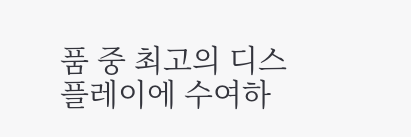품 중 최고의 디스플레이에 수여하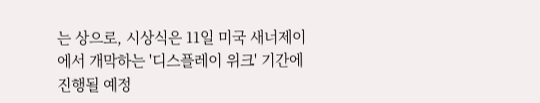는 상으로, 시상식은 11일 미국 새너제이에서 개막하는 '디스플레이 위크' 기간에 진행될 예정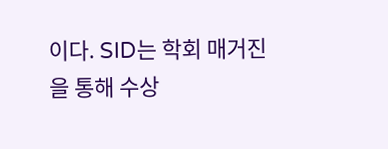이다. SID는 학회 매거진을 통해 수상